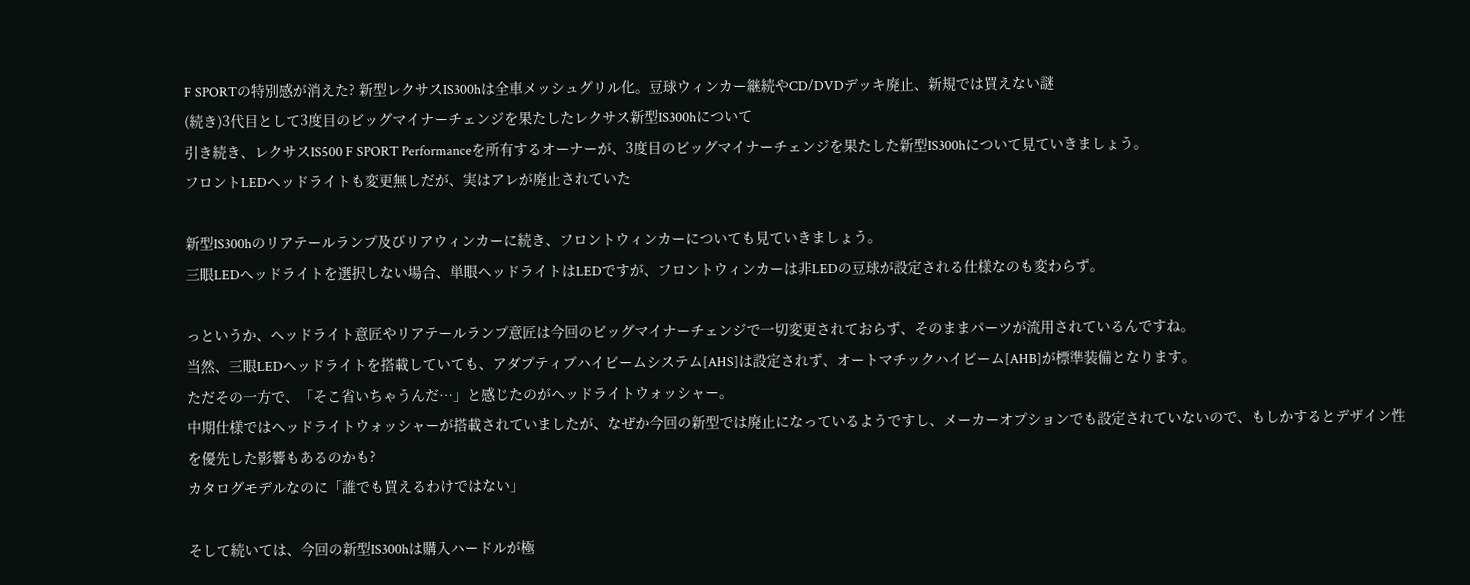F SPORTの特別感が消えた? 新型レクサスIS300hは全車メッシュグリル化。豆球ウィンカー継続やCD/DVDデッキ廃止、新規では買えない謎
(続き)3代目として3度目のビッグマイナーチェンジを果たしたレクサス新型IS300hについて
引き続き、レクサスIS500 F SPORT Performanceを所有するオーナーが、3度目のビッグマイナーチェンジを果たした新型IS300hについて見ていきましょう。
フロントLEDヘッドライトも変更無しだが、実はアレが廃止されていた

新型IS300hのリアテールランプ及びリアウィンカーに続き、フロントウィンカーについても見ていきましょう。
三眼LEDヘッドライトを選択しない場合、単眼ヘッドライトはLEDですが、フロントウィンカーは非LEDの豆球が設定される仕様なのも変わらず。

っというか、ヘッドライト意匠やリアテールランプ意匠は今回のビッグマイナーチェンジで一切変更されておらず、そのままパーツが流用されているんですね。
当然、三眼LEDヘッドライトを搭載していても、アダプティブハイビームシステム[AHS]は設定されず、オートマチックハイビーム[AHB]が標準装備となります。
ただその一方で、「そこ省いちゃうんだ…」と感じたのがヘッドライトウォッシャー。
中期仕様ではヘッドライトウォッシャーが搭載されていましたが、なぜか今回の新型では廃止になっているようですし、メーカーオプションでも設定されていないので、もしかするとデザイン性を優先した影響もあるのかも?
カタログモデルなのに「誰でも買えるわけではない」

そして続いては、今回の新型IS300hは購入ハードルが極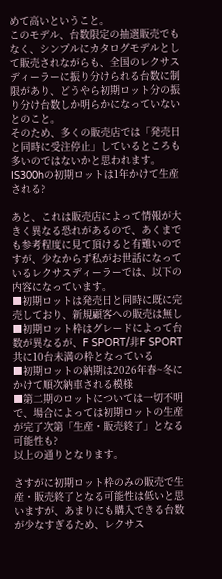めて高いということ。
このモデル、台数限定の抽選販売でもなく、シンプルにカタログモデルとして販売されながらも、全国のレクサスディーラーに振り分けられる台数に制限があり、どうやら初期ロット分の振り分け台数しか明らかになっていないとのこと。
そのため、多くの販売店では「発売日と同時に受注停止」しているところも多いのではないかと思われます。
IS300hの初期ロットは1年かけて生産される?

あと、これは販売店によって情報が大きく異なる恐れがあるので、あくまでも参考程度に見て頂けると有難いのですが、少なからず私がお世話になっているレクサスディーラーでは、以下の内容になっています。
■初期ロットは発売日と同時に既に完売しており、新規顧客への販売は無し
■初期ロット枠はグレードによって台数が異なるが、F SPORT/非F SPORT共に10台未満の枠となっている
■初期ロットの納期は2026年春~冬にかけて順次納車される模様
■第二期のロットについては一切不明で、場合によっては初期ロットの生産が完了次第「生産・販売終了」となる可能性も?
以上の通りとなります。

さすがに初期ロット枠のみの販売で生産・販売終了となる可能性は低いと思いますが、あまりにも購入できる台数が少なすぎるため、レクサス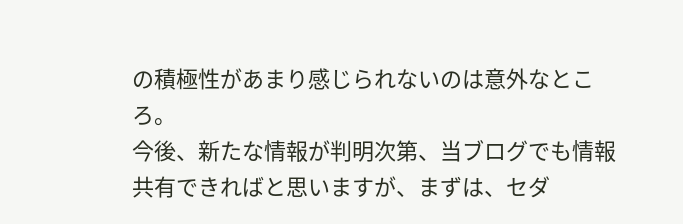の積極性があまり感じられないのは意外なところ。
今後、新たな情報が判明次第、当ブログでも情報共有できればと思いますが、まずは、セダ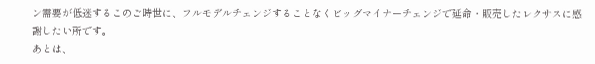ン需要が低迷するこのご時世に、フルモデルチェンジすることなくビッグマイナーチェンジで延命・販売したレクサスに感謝したい所です。
あとは、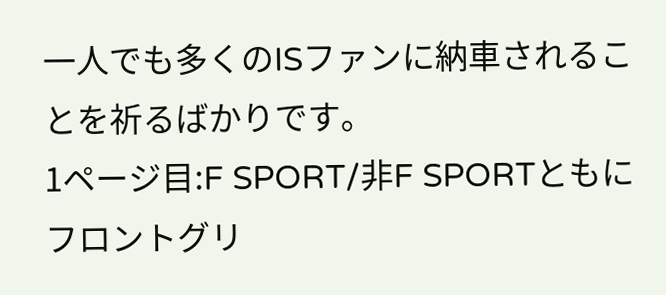一人でも多くのISファンに納車されることを祈るばかりです。
1ページ目:F SPORT/非F SPORTともにフロントグリ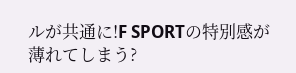ルが共通に!F SPORTの特別感が薄れてしまう?